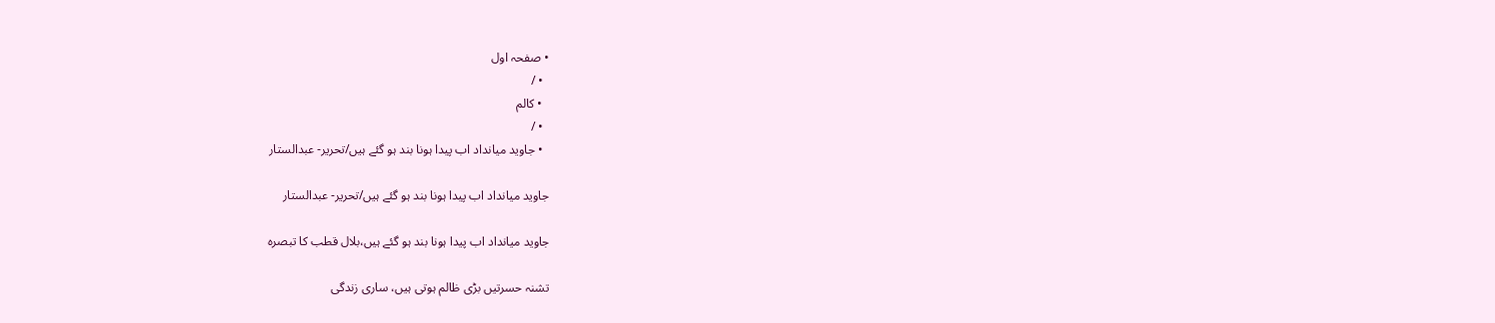• صفحہ اول
  • /
  • کالم
  • /
  • جاوید میانداد اب پیدا ہونا بند ہو گئے ہیں/تحریر- عبدالستار

جاوید میانداد اب پیدا ہونا بند ہو گئے ہیں/تحریر- عبدالستار

جاوید میانداد اب پیدا ہونا بند ہو گئے ہیں،بلال قطب کا تبصرہ

تشنہ حسرتیں بڑی ظالم ہوتی ہیں، ساری زندگی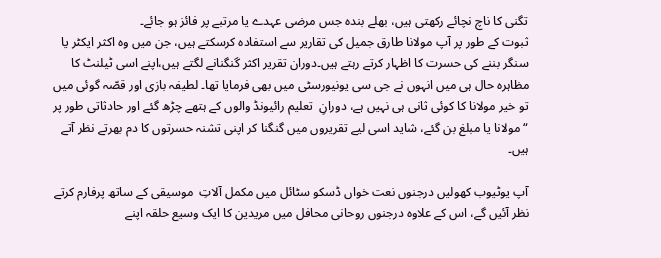تگنی کا ناچ نچائے رکھتی ہیں، بھلے بندہ جس مرضی عہدے یا مرتبے پر فائز ہو جائے۔
ثبوت کے طور پر آپ مولانا طارق جمیل کی تقاریر سے استفادہ کرسکتے ہیں، جن میں وہ اکثر ایکٹر یا سنگر بننے کی حسرت کا اظہار کرتے رہتے ہیں۔دوران تقریر اکثر گنگنانے لگتے ہیں،اپنے اسی ٹیلنٹ کا مظاہرہ حال ہی میں انہوں نے جی سی یونیورسٹی میں بھی فرمایا تھا۔ لطیفہ بازی اور قصّہ گوئی میں تو خیر مولانا کا کوئی ثانی ہی نہیں ہے، دورانِ  تعلیم رائیونڈ والوں کے ہتھے چڑھ گئے اور حادثاتی طور پر “مولانا یا مبلغ بن گئے، شاید اسی لیے تقریروں میں گنگنا کر اپنی تشنہ حسرتوں کا دم بھرتے نظر آتے ہیں۔

آپ یوٹیوب کھولیں درجنوں نعت خواں ڈسکو سٹائل میں مکمل آلاتِ  موسیقی کے ساتھ پرفارم کرتے نظر آئیں گے، اس کے علاوہ درجنوں روحانی محافل میں مریدین کا ایک وسیع حلقہ اپنے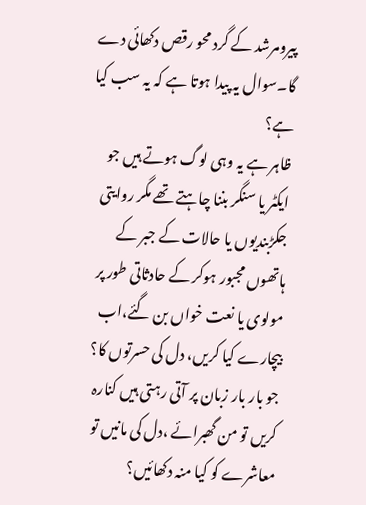پیرومرشد کے گرد محو رقص دکھائی دے گا۔سوال یہ پیدا ہوتا ہے کہ یہ سب کیا ہے؟
ظاہر ہے یہ وہی لوگ ہوتے ہیں جو ایکٹر یا سنگر بننا چاہتے تھے مگر روایتی جکڑبندیوں یا حالات کے جبر کے ہاتھوں مجبور ہوکر کے حادثاتی طور پر مولوی یا نعت خواں بن گئے،اب بیچارے کیا کریں، دل کی حسرتوں کا؟ جو بار بار زبان پر آتی رہتی ہیں کنارہ کریں تو من گھبرائے ،دل کی مانیں تو معاشرے کو کیا منہ دکھائیں؟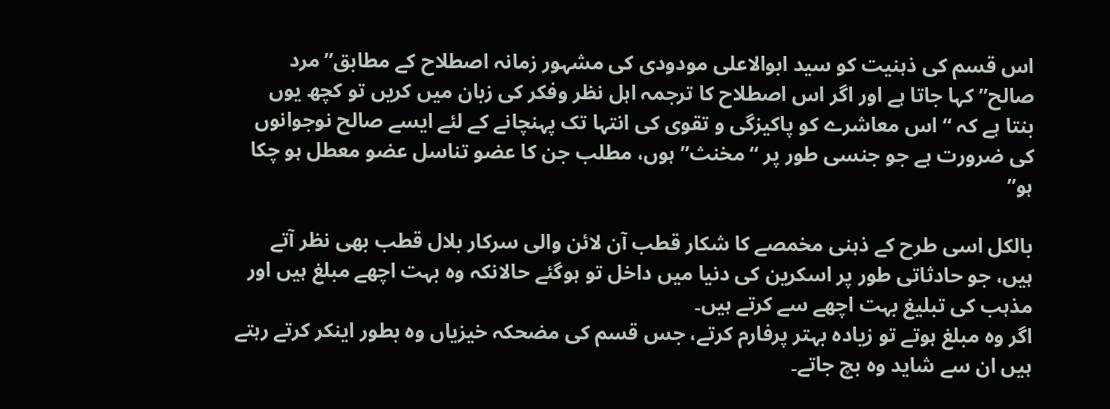اس قسم کی ذہنیت کو سید ابوالاعلی مودودی کی مشہور زمانہ اصطلاح کے مطابق”مرد صالح” کہا جاتا ہے اور اگر اس اصطلاح کا ترجمہ اہل نظر وفکر کی زبان میں کریں تو کچھ یوں بنتا ہے کہ “اس معاشرے کو پاکیزگی و تقوی کی انتہا تک پہنچانے کے لئے ایسے صالح نوجوانوں کی ضرورت ہے جو جنسی طور پر “مخنث” ہوں، مطلب جن کا عضو تناسل عضو معطل ہو چکا ہو”

بالکل اسی طرح کے ذہنی مخمصے کا شکار قطب آن لائن والی سرکار بلال قطب بھی نظر آتے ہیں، جو حادثاتی طور پر اسکرین کی دنیا میں داخل تو ہوگئے حالانکہ وہ بہت اچھے مبلغ ہیں اور مذہب کی تبلیغ بہت اچھے سے کرتے ہیں۔
اگر وہ مبلغ ہوتے تو زیادہ بہتر پرفارم کرتے، جس قسم کی مضحکہ خیزیاں وہ بطور اینکر کرتے رہتے ہیں ان سے شاید وہ بچ جاتے۔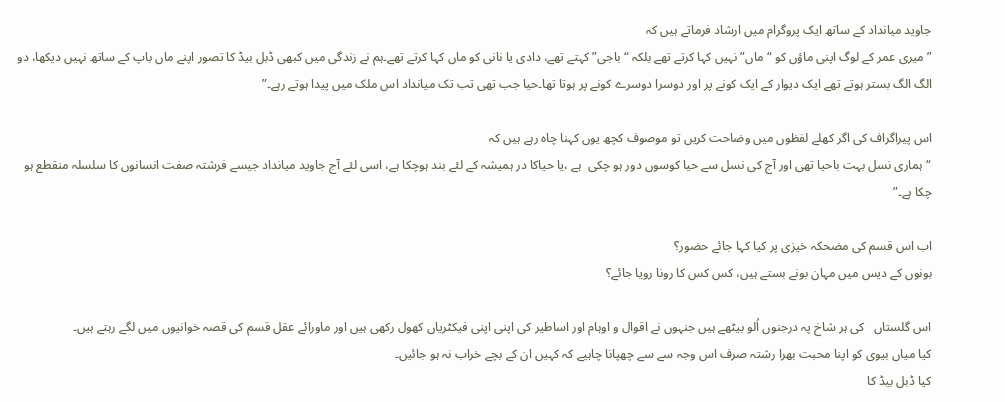جاوید میانداد کے ساتھ ایک پروگرام میں ارشاد فرماتے ہیں کہ
” میری عمر کے لوگ اپنی ماؤں کو “ماں” نہیں کہا کرتے تھے بلکہ “باجی” کہتے تھے، دادی یا نانی کو ماں کہا کرتے تھے۔ہم نے زندگی میں کبھی ڈبل بیڈ کا تصور اپنے ماں باپ کے ساتھ نہیں دیکھا، دو الگ الگ بستر ہوتے تھے ایک دیوار کے ایک کونے پر اور دوسرا دوسرے کونے پر ہوتا تھا۔حیا جب تھی تب تک میانداد اس ملک میں پیدا ہوتے رہے۔”

اس پیراگراف کی اگر کھلے لفظوں میں وضاحت کریں تو موصوف کچھ یوں کہنا چاہ رہے ہیں کہ
“ہماری نسل بہت باحیا تھی اور آج کی نسل سے حیا کوسوں دور ہو چکی  ہے ،یا حیاکا در ہمیشہ کے لئے بند ہوچکا ہے، اسی لئے آج جاوید میانداد جیسے فرشتہ صفت انسانوں کا سلسلہ منقطع ہو چکا ہے۔”

اب اس قسم کی مضحکہ خیزی پر کیا کہا جائے حضور؟
بونوں کے دیس میں مہان بونے بستے ہیں، کس کس کا رونا رویا جائے؟

اس گلستاں   کی ہر شاخ پہ درجنوں اُلو بیٹھے ہیں جنہوں نے اقوال و اوہام اور اساطیر کی اپنی اپنی فیکٹریاں کھول رکھی ہیں اور ماورائے عقل قسم کی قصہ خوانیوں میں لگے رہتے ہیں۔
کیا میاں بیوی کو اپنا محبت بھرا رشتہ صرف اس وجہ سے سے چھپانا چاہیے کہ کہیں ان کے بچے خراب نہ ہو جائیں۔
کیا ڈبل بیڈ کا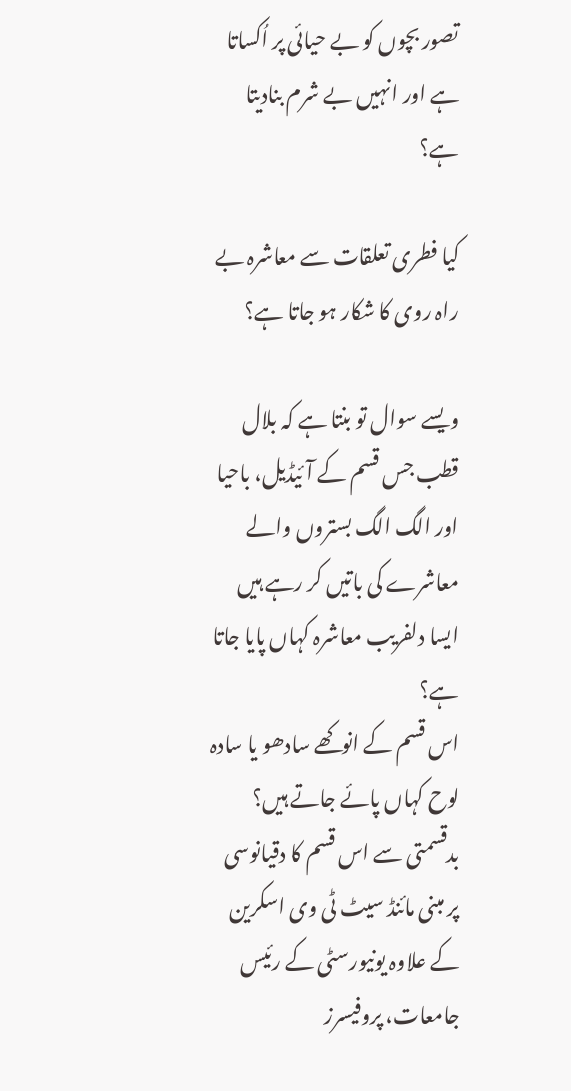تصور بچوں کو بے حیائی پر اُکساتا ہے اور انہیں بے شرم بنادیتا ہے؟

کیا فطری تعلقات سے معاشرہ بے راہ روی کا شکار ہو جاتا ہے؟

ویسے سوال تو بنتا ہے کہ بلال قطب جس قسم کے آئیڈیل، باحیا اور الگ الگ بستروں والے معاشرے کی باتیں کر رہے ہیں ایسا دلفریب معاشرہ کہاں پایا جاتا ہے؟
اس قسم کے انوکھے سادھو یا سادہ لوح کہاں پائے جاتے ہیں؟ بدقسمتی سے اس قسم کا دقیانوسی پر مبنی مائنڈ سیٹ ٹی وی اسکرین کے علاوہ یونیورسٹی کے رئیس جامعات، پروفیسرز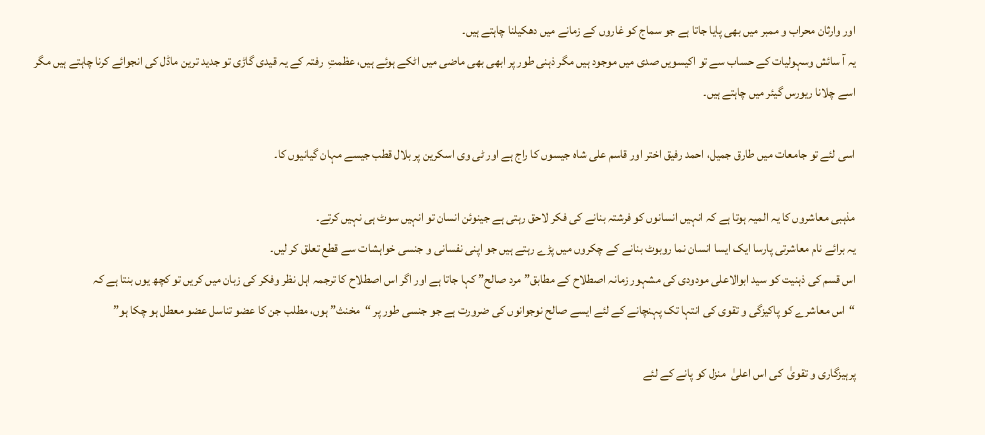اور وارثان محراب و ممبر میں بھی پایا جاتا ہے جو سماج کو غاروں کے زمانے میں دھکیلنا چاہتے ہیں۔
یہ آ سائش وسہولیات کے حساب سے تو اکیسویں صدی میں موجود ہیں مگر ذہنی طور پر ابھی بھی ماضی میں اٹکے ہوئے ہیں، عظمتِ  رفتہ کے یہ قیدی گاڑی تو جدید ترین ماڈل کی انجوائے کرنا چاہتے ہیں مگر اسے چلانا ریورس گیئر میں چاہتے ہیں۔

اسی لئے تو جامعات میں طارق جمیل، احمد رفیق اختر اور قاسم علی شاہ جیسوں کا راج ہے اور ٹی وی اسکرین پر بلال قطب جیسے مہان گیانیوں کا۔

مذہبی معاشروں کا یہ المیہ ہوتا ہے کہ انہیں انسانوں کو فرشتہ بنانے کی فکر لاحق رہتی ہے جینوئن انسان تو انہیں سوٹ ہی نہیں کرتے۔
یہ برائے نام معاشرتی پارسا ایک ایسا انسان نما روبوٹ بنانے کے چکروں میں پڑے رہتے ہیں جو اپنی نفسانی و جنسی خواہشات سے قطع تعلق کر لیں۔
اس قسم کی ذہنیت کو سید ابوالاعلی مودودی کی مشہور زمانہ اصطلاح کے مطابق”مرد صالح” کہا جاتا ہے اور اگر اس اصطلاح کا ترجمہ اہل نظر وفکر کی زبان میں کریں تو کچھ یوں بنتا ہے کہ
“اس معاشرے کو پاکیزگی و تقوی کی انتہا تک پہنچانے کے لئے ایسے صالح نوجوانوں کی ضرورت ہے جو جنسی طور پر “مخنث” ہوں، مطلب جن کا عضو تناسل عضو معطل ہو چکا ہو”

پرہیزگاری و تقویٰ  کی اس اعلیٰ  منزل کو پانے کے لئے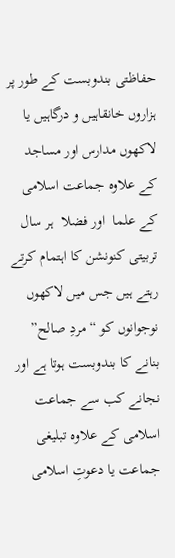حفاظتی بندوبست کے طور پر ہزاروں خانقاہیں و درگاہیں یا لاکھوں مدارس اور مساجد کے علاوہ جماعت اسلامی کے علما  اور فضلا  ہر سال تربیتی کنونشن کا اہتمام کرتے رہتے ہیں جس میں لاکھوں نوجوانوں کو “مردِ صالح” بنانے کا بندوبست ہوتا ہے اور نجانے کب سے جماعت اسلامی کے علاوہ تبلیغی جماعت یا دعوتِ اسلامی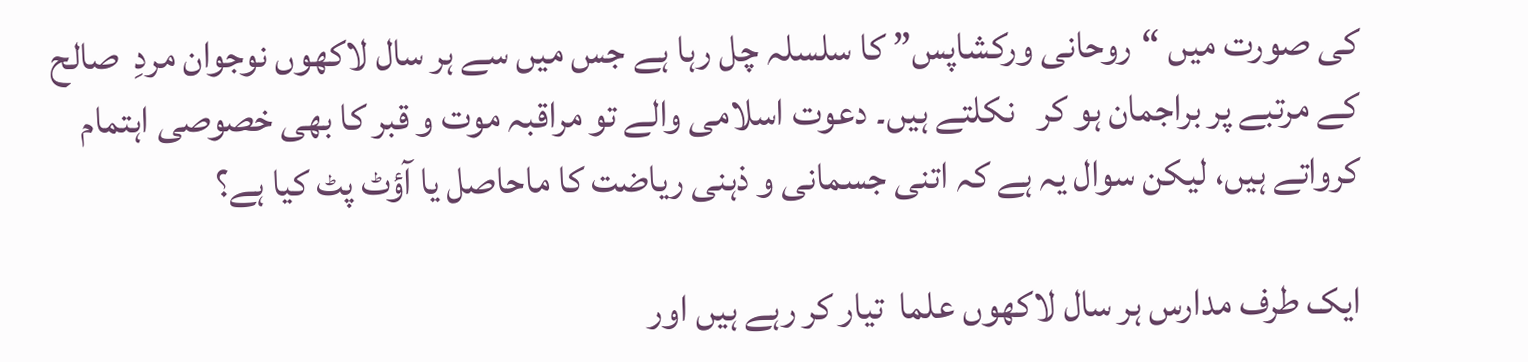کی صورت میں “روحانی ورکشاپس” کا سلسلہ چل رہا ہے جس میں سے ہر سال لاکھوں نوجوان مردِ  صالح کے مرتبے پر براجمان ہو کر   نکلتے ہیں۔ دعوت اسلامی والے تو مراقبہ موت و قبر کا بھی خصوصی اہتمام کرواتے ہیں، لیکن سوال یہ ہے کہ اتنی جسمانی و ذہنی ریاضت کا ماحاصل یا آؤٹ پٹ کیا ہے؟

ایک طرف مدارس ہر سال لاکھوں علما  تیار کر رہے ہیں اور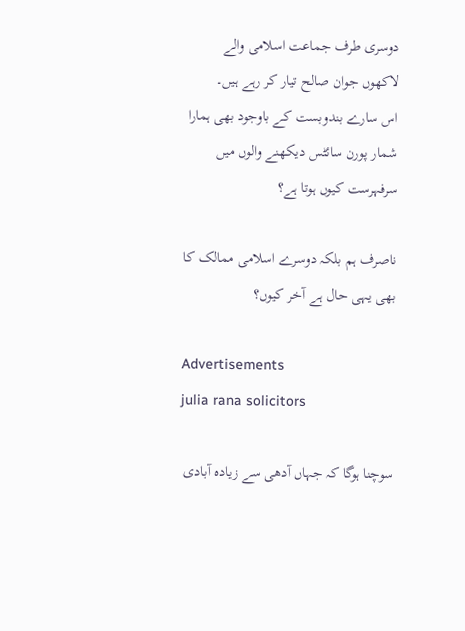دوسری طرف جماعت اسلامی والے لاکھوں جوان صالح تیار کر رہے ہیں۔
اس سارے بندوبست کے باوجود بھی ہمارا شمار پورن سائٹس دیکھنے والوں میں سرفہرست کیوں ہوتا ہے؟

ناصرف ہم بلکہ دوسرے اسلامی ممالک کا بھی یہی حال ہے آخر کیوں؟

Advertisements
julia rana solicitors

سوچنا ہوگا کہ جہاں آدھی سے زیادہ آبادی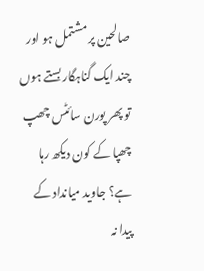صالحین پر مشتمل ہو اور چند ایک گناہگار بستے ہوں تو پھر پورن سائٹس چھپ چھپا کے کون دیکھ رہا ہے؟ جاوید میانداد کے پیدا نہ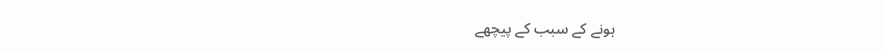ہونے کے سبب کے پیچھے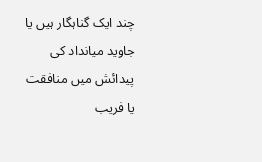چند ایک گناہگار ہیں یا جاوید میانداد کی پیدائش میں منافقت یا فریب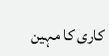کاری کا مہین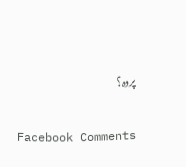پردہ؟

Facebook Comments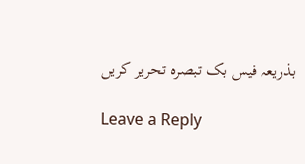بذریعہ فیس بک تبصرہ تحریر کریں

Leave a Reply